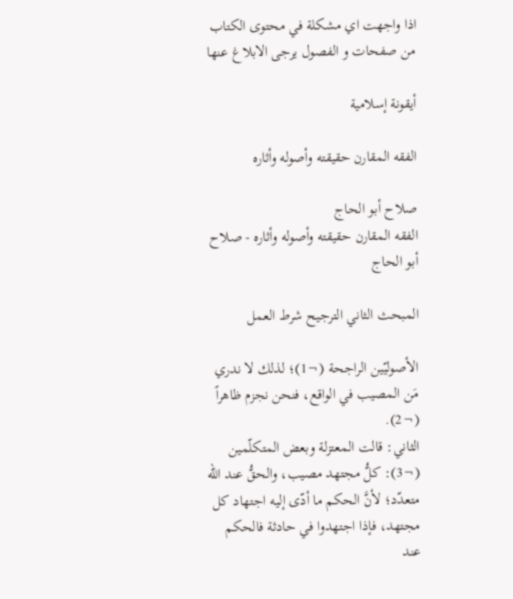اذا واجهت اي مشكلة في محتوى الكتاب من صفحات و الفصول يرجى الابلاغ عنها

أيقونة إسلامية

الفقه المقارن حقيقته وأصوله وأثاره

صلاح أبو الحاج
الفقه المقارن حقيقته وأصوله وأثاره - صلاح أبو الحاج

المبحث الثاني الترجيح شرط العمل

الأصوليّين الراجحة (¬1)؛ لذلك لا ندري مَن المصيب في الواقع، فنحن نجزم ظاهراً (¬2).
الثاني: قالت المعتزلة وبعض المتكلّمين (¬3): كلُّ مجتهد مصيب، والحقُّ عند الله متعدّد؛ لأنَّ الحكم ما أدّى إليه اجتهاد كل مجتهد، فإذا اجتهدوا في حادثة فالحكم عند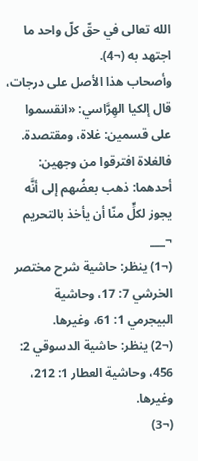الله تعالى في حقّ كلّ واحد ما اجتهد به (¬4).
وأصحاب هذا الأصل على درجات، قال إلكيا الهِرَّاسي: «انقسموا على قسمين: غلاة، ومقتصدة.
فالغلاة افترقوا من وجهين:
أحدهما: ذهب بعضُهم إلى أنَّه يجوز لكلٍّ منّا أن يأخذ بالتحريم
¬___
(¬1) ينظر: حاشية شرح مختصر الخرشي 7: 17، وحاشية البيجرمي 1: 61، وغيرها.
(¬2) ينظر: حاشية الدسوقي 2: 456، وحاشية العطار 1: 212، وغيرها.
(¬3)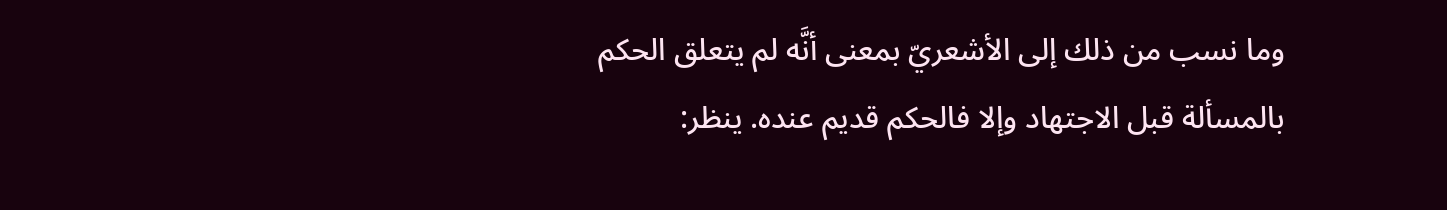وما نسب من ذلك إلى الأشعريّ بمعنى أنَّه لم يتعلق الحكم بالمسألة قبل الاجتهاد وإلا فالحكم قديم عنده. ينظر: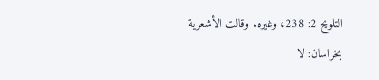التلويح 2: 238، وغيره. وقالت الأشعرية بخراسان: لا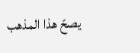يصحّ هذا المذهب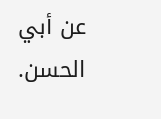عن أبي الحسن.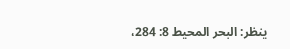ينظر: البحر المحيط 8: 284،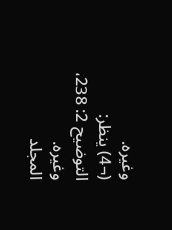وغيره.
(¬4) ينظر: التوضيح 2: 238، وغيره.
المجلد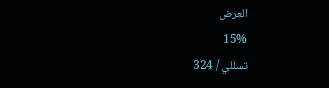العرض
15%
تسللي / 324